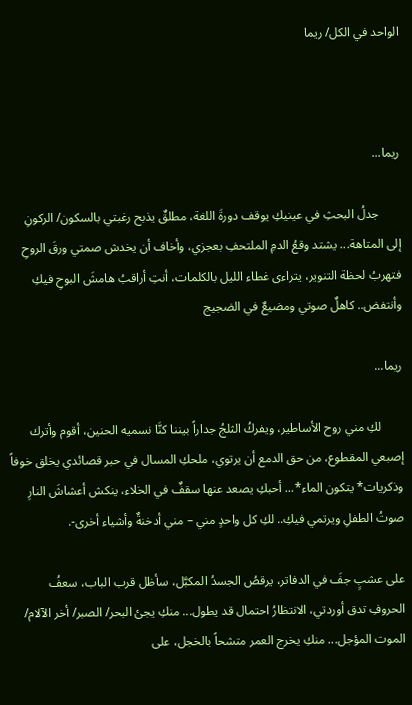الواحد في الكل/ ريما



ريما...

       جدلُ البحثِ في عينيكِ يوقف دورةَ اللغة، مطلقٌ يذبح رغبتي بالسكون/ الركونِ إلى المتاهة... يشتد وقعُ الدمِ الملتحفِ بعجزي، وأخاف أن يخدش صمتي ورقَ الروحِ فتهربُ لحظة التنوير، يتراءى غطاء الليل بالكلمات، أنتِ أراقبُ هامشَ البوحِ فيكِ وأنتفض.. كاهلٌ صوتي ومضيعٌ في الضجيج

ريما...

       لكِ مني روح الأساطير، ويفركُ الثلجُ جداراً بيننا كنَّا نسميه الحنين، أقوم وأترك إصبعي المقطوع، من حق الدمع أن يرتوي، ملحكِ المسال في حبر قصائدي يخلق خوفاً وذكريات* يتكون الماء*... أحبكِ يصعد عنها سقفٌ في الخلاء، ينكش أعشاشَ النارِ صوتُ الطفلِ ويرتمي فيكِ.. لكِ كل واحدٍ مني – مني أدخنةٌ وأشياء أخرى-.

على عشبٍ جفَ في الدفاتر، يرقصُ الجسدُ المكبَّل، سأظل قرب الباب، سعفُ الحروفِ تدق أوردتي، الانتظارُ احتمال قد يطول... منكِ يجئ البحر/ الصبر/ أخر الآلام/ الموت المؤجل... منكِ يخرج العمر متشحاً بالخجل، على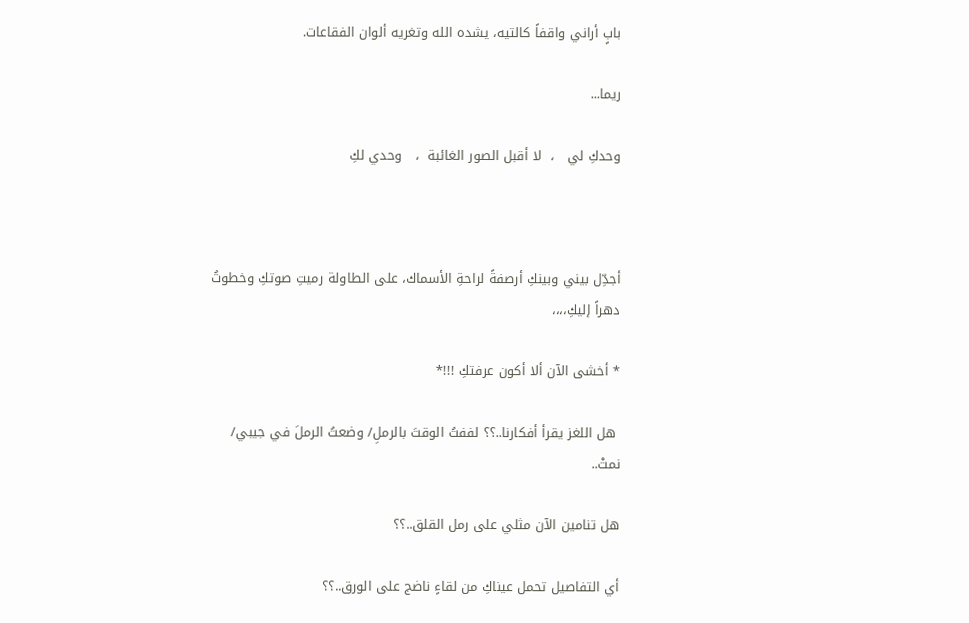بابٍ أراني واقفاً كالتيه، يشده الله وتغريه ألوان الفقاعات.

ريما...

وحدكِ لي   ،  لا أقبل الصور الغائبة  ،   وحدي لكِ



أجدِّل بيني وبينكِ أرصفةً لراحةِ الأسماك، على الطاولة رميتِ صوتكِ وخطوتُ دهراً إليكِ،،،،

* أخشى الآن ألا أكون عرفتكِ !!!*

 هل اللغز يقرأ أفكارنا..؟؟ لففتُ الوقتَ بالرملِ/ وضعتُ الرملَ في جيبي/ نمتْ..

هل تنامين الآن مثلي على رمل القلق..؟؟

أي التفاصيل تحمل عيناكِ من لقاءٍ ناضج على الورق..؟؟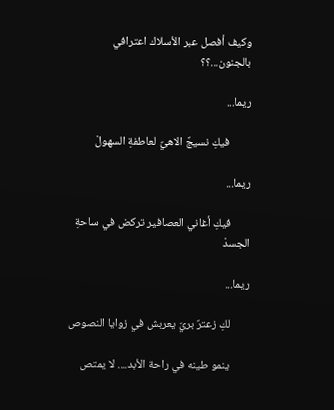وكيف أفصل عبر الأسلاك اعترافي بالجنون...؟؟

ريما...

        فيكِ نسيجٌ الاهيٌ لعاطفةِ السهولْ

ريما...

       فيكِ أغاني العصافير تركض في ساحةِ الجسدْ

ريما...

       لكِ زعترٌ بريّ يعربش في زوايا النصوص

       ينمو طينه في راحة الأبد.... لا يمتص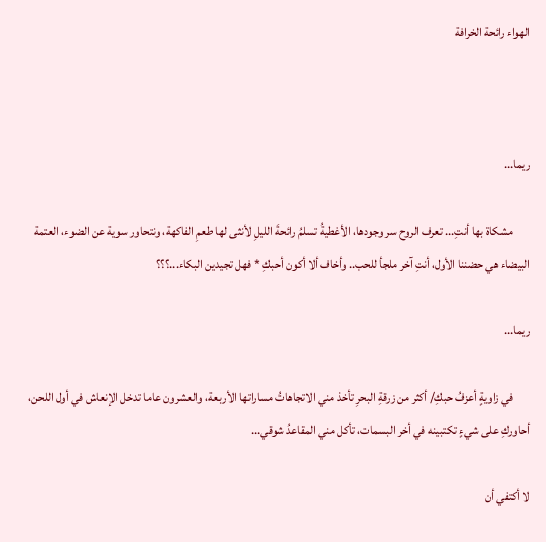الهواء رائحة الخرافة



ريما...

       مشكاة بها أنتِ... تعرف الروح سر وجودها، الأغطيةُ تسلمُ رائحةَ الليلِ لأنثى لها طعمِ الفاكهة، ونتحاور سوية عن الضوء، العتمة البيضاء هي حضننا الأول، أنتِ آخر ملجأ للحب.. وأخاف ألا أكون أحبكِ * فهل تجيدين البكاء...؟؟؟

ريما...

       في زاويةٍ أعزفُ حبكِ/ أكثر من زرقةِ البحرِ تأخذ مني الاتجاهاتُ مساراتها الأربعة، والعشرون عاما تدخل الإنعاش في أول اللحن، أحاوركِ على شيءٍ تكتبينه في أخر البسمات، تأكل مني المقاعدُ شوقي...

لا أكتفي أن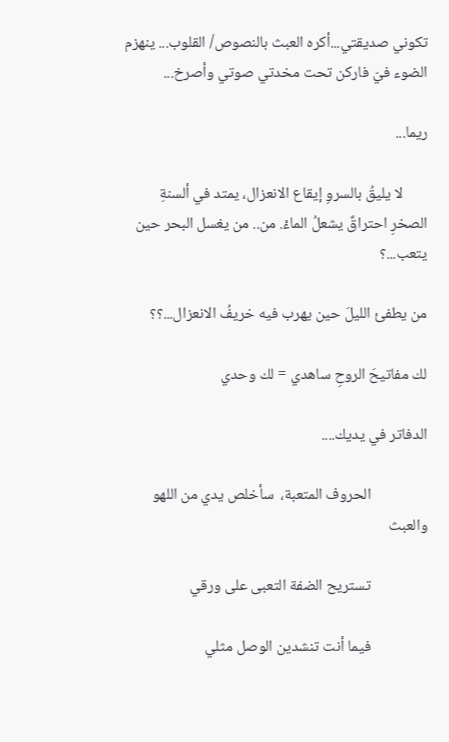تكوني صديقتي...أكره العبث بالنصوص/ القلوب... ينهزم الضوء فيّ فاركن تحت مخدتي صوتي وأصرخ...

ريما...

       لا يليقُ بالسروِ إيقاع الانعزال، يمتد في ألسنةِ الصخرِ احتراقٌ يشعلُ الماءْ. من.. من يغسل البحر حين يتعب...؟

من يطفئ الليلَ حين يهرب فيه خريفُ الانعزال...؟؟

لك مفاتيحَ الروحِ ساهدي = لك وحدي

الدفاتر في يديك....

                الحروف المتعبة،  سأخلص يدي من اللهو والعبث

                تستريح الضفة التعبى على ورقي

                فيما أنت تنشدين الوصل مثلي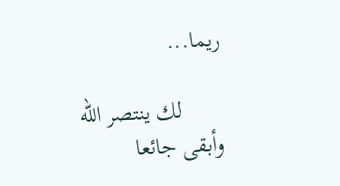ريما...

       لك ينتصر الله وأبقى جائعا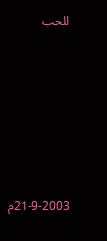للحب







21-9-2003م